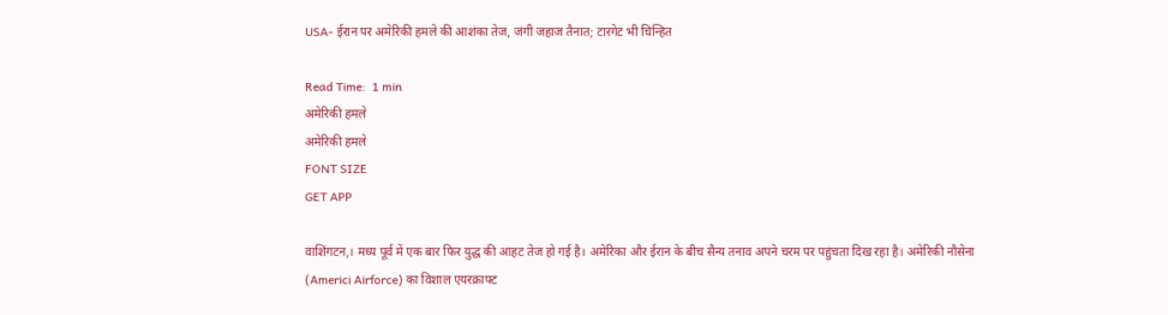USA- ईरान पर अमेरिकी हमले की आशंका तेज, जंगी जहाज तैनात; टारगेट भी चिन्हित

Read Time:  1 min
अमेरिकी हमले
अमेरिकी हमले
FONT SIZE
GET APP

वाशिंगटन,। मध्य पूर्व में एक बार फिर युद्ध की आहट तेज हो गई है। अमेरिका और ईरान के बीच सैन्य तनाव अपने चरम पर पहुंचता दिख रहा है। अमेरिकी नौसेना (Americi Airforce) का विशाल एयरक्राफ्ट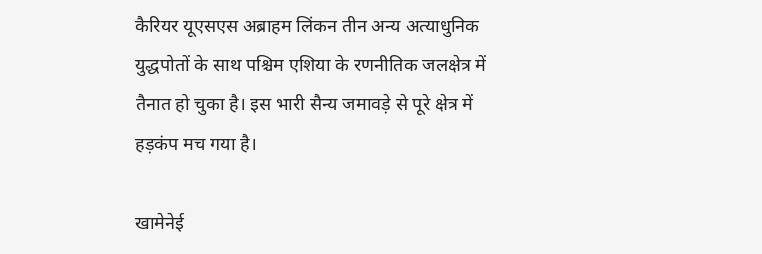कैरियर यूएसएस अब्राहम लिंकन तीन अन्य अत्याधुनिक युद्धपोतों के साथ पश्चिम एशिया के रणनीतिक जलक्षेत्र में तैनात हो चुका है। इस भारी सैन्य जमावड़े से पूरे क्षेत्र में हड़कंप मच गया है।

खामेनेई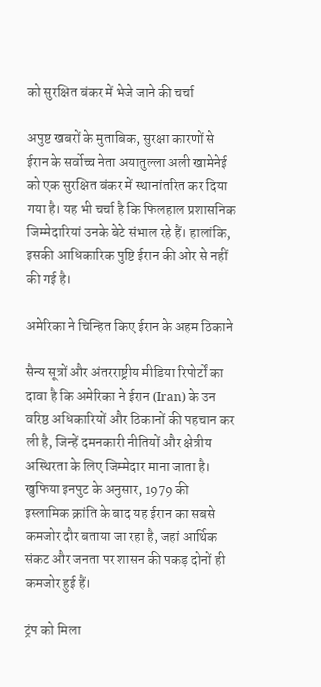को सुरक्षित बंकर में भेजे जाने की चर्चा

अपुष्ट खबरों के मुताबिक, सुरक्षा कारणों से ईरान के सर्वोच्च नेता अयातुल्ला अली खामेनेई को एक सुरक्षित बंकर में स्थानांतरित कर दिया गया है। यह भी चर्चा है कि फिलहाल प्रशासनिक जिम्मेदारियां उनके बेटे संभाल रहे हैं। हालांकि, इसकी आधिकारिक पुष्टि ईरान की ओर से नहीं की गई है।

अमेरिका ने चिन्हित किए ईरान के अहम ठिकाने

सैन्य सूत्रों और अंतरराष्ट्रीय मीडिया रिपोर्टों का दावा है कि अमेरिका ने ईरान (Iran) के उन वरिष्ठ अधिकारियों और ठिकानों की पहचान कर ली है, जिन्हें दमनकारी नीतियों और क्षेत्रीय अस्थिरता के लिए जिम्मेदार माना जाता है। खुफिया इनपुट के अनुसार, 1979 की इस्लामिक क्रांति के बाद यह ईरान का सबसे कमजोर दौर बताया जा रहा है, जहां आर्थिक संकट और जनता पर शासन की पकड़ दोनों ही कमजोर हुई हैं।

ट्रंप को मिला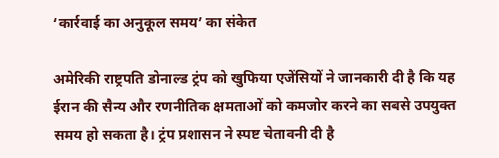‘कार्रवाई का अनुकूल समय’ का संकेत

अमेरिकी राष्ट्रपति डोनाल्ड ट्रंप को खुफिया एजेंसियों ने जानकारी दी है कि यह ईरान की सैन्य और रणनीतिक क्षमताओं को कमजोर करने का सबसे उपयुक्त समय हो सकता है। ट्रंप प्रशासन ने स्पष्ट चेतावनी दी है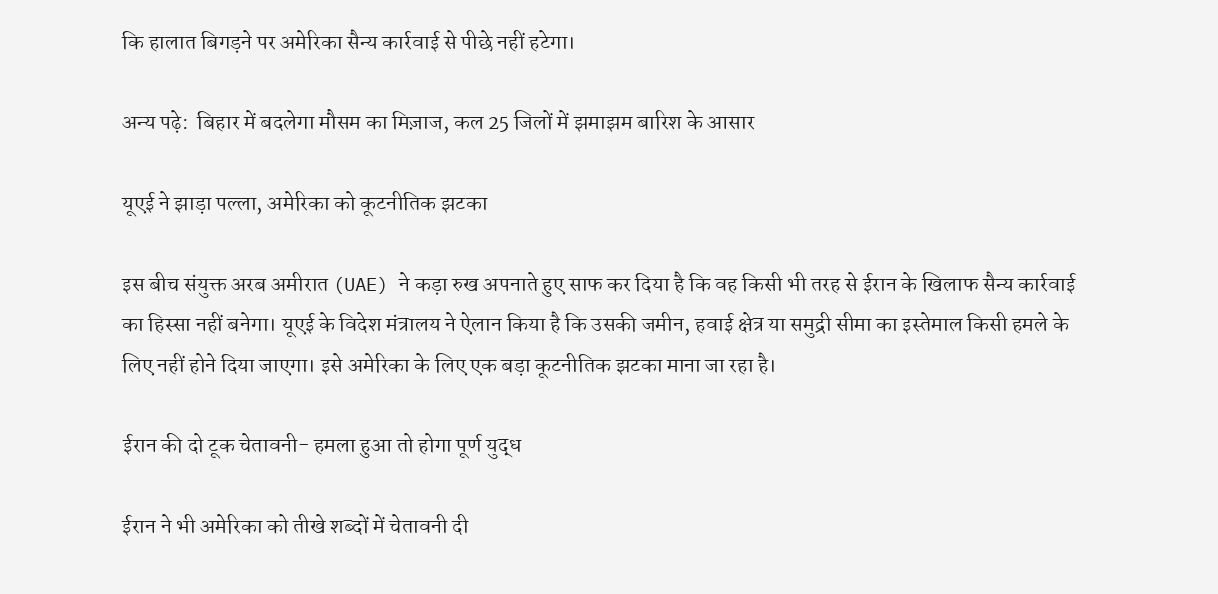कि हालात बिगड़ने पर अमेरिका सैन्य कार्रवाई से पीछे नहीं हटेगा।

अन्य पढ़े:  बिहार में बदलेगा मौसम का मिज़ाज, कल 25 जिलों में झमाझम बारिश के आसार

यूएई ने झाड़ा पल्ला, अमेरिका को कूटनीतिक झटका

इस बीच संयुक्त अरब अमीरात (UAE) ने कड़ा रुख अपनाते हुए साफ कर दिया है कि वह किसी भी तरह से ईरान के खिलाफ सैन्य कार्रवाई का हिस्सा नहीं बनेगा। यूएई के विदेश मंत्रालय ने ऐलान किया है कि उसकी जमीन, हवाई क्षेत्र या समुद्री सीमा का इस्तेमाल किसी हमले के लिए नहीं होने दिया जाएगा। इसे अमेरिका के लिए एक बड़ा कूटनीतिक झटका माना जा रहा है।

ईरान की दो टूक चेतावनी- हमला हुआ तो होगा पूर्ण युद्ध

ईरान ने भी अमेरिका को तीखे शब्दों में चेतावनी दी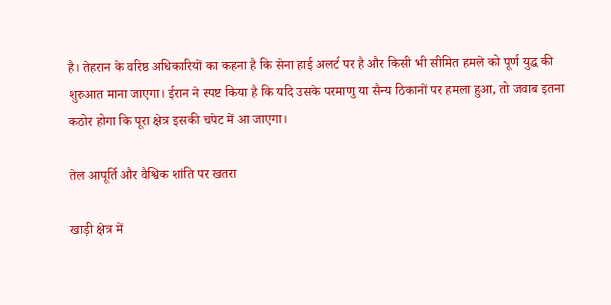है। तेहरान के वरिष्ठ अधिकारियों का कहना है कि सेना हाई अलर्ट पर है और किसी भी सीमित हमले को पूर्ण युद्ध की शुरुआत माना जाएगा। ईरान ने स्पष्ट किया है कि यदि उसके परमाणु या सैन्य ठिकानों पर हमला हुआ, तो जवाब इतना कठोर होगा कि पूरा क्षेत्र इसकी चपेट में आ जाएगा।

तेल आपूर्ति और वैश्विक शांति पर खतरा

खाड़ी क्षेत्र में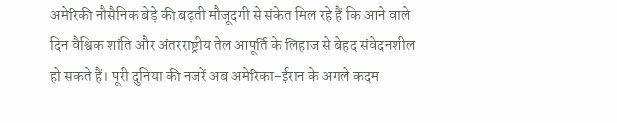अमेरिकी नौसैनिक बेड़े की बढ़ती मौजूदगी से संकेत मिल रहे हैं कि आने वाले दिन वैश्विक शांति और अंतरराष्ट्रीय तेल आपूर्ति के लिहाज से बेहद संवेदनशील हो सकते हैं। पूरी दुनिया की नजरें अब अमेरिका-ईरान के अगले कदम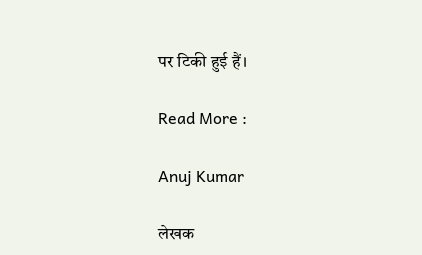पर टिकी हुई हैं।

Read More :

Anuj Kumar

लेखक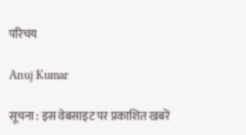परिचय

Anuj Kumar

सूचना : इस वेबसाइट पर प्रकाशित खबरें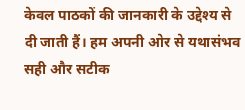केवल पाठकों की जानकारी के उद्देश्य से दी जाती हैं। हम अपनी ओर से यथासंभव सही और सटीक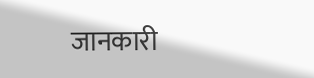जानकारी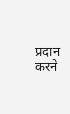प्रदान करने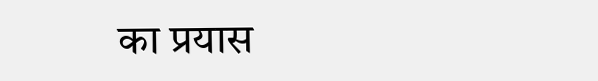का प्रयास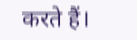करते हैं।